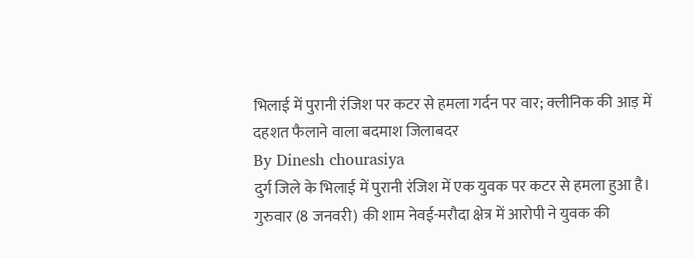भिलाई में पुरानी रंजिश पर कटर से हमला गर्दन पर वार; क्लीनिक की आड़ में दहशत फैलाने वाला बदमाश जिलाबदर
By Dinesh chourasiya
दुर्ग जिले के भिलाई में पुरानी रंजिश में एक युवक पर कटर से हमला हुआ है। गुरुवार (8 जनवरी) की शाम नेवई-मरौदा क्षेत्र में आरोपी ने युवक की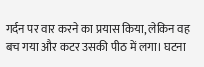गर्दन पर वार करने का प्रयास किया, लेकिन वह बच गया और कटर उसकी पीठ में लगा। घटना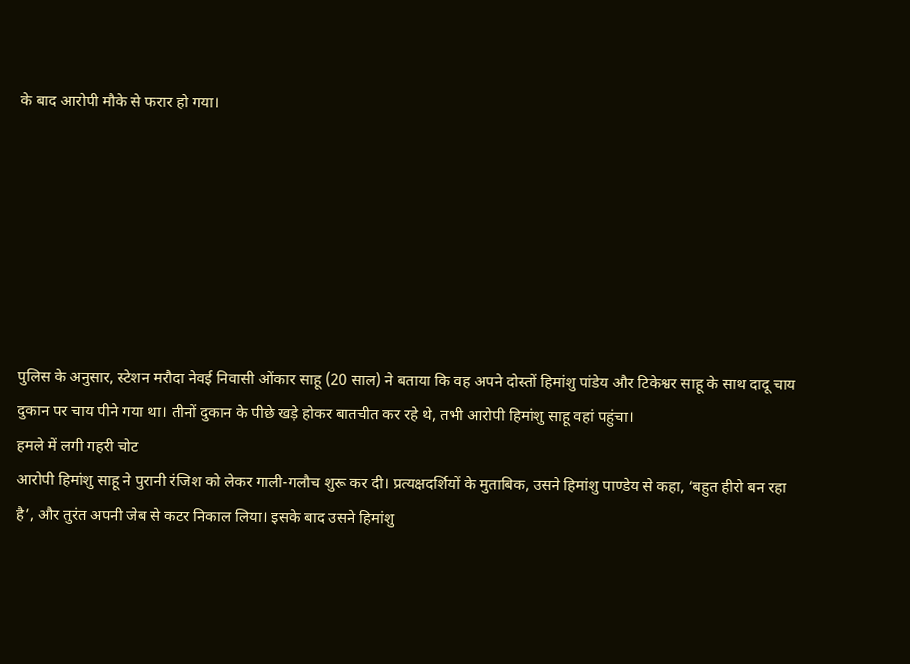के बाद आरोपी मौके से फरार हो गया।







पुलिस के अनुसार, स्टेशन मरौदा नेवई निवासी ओंकार साहू (20 साल) ने बताया कि वह अपने दोस्तों हिमांशु पांडेय और टिकेश्वर साहू के साथ दादू चाय दुकान पर चाय पीने गया था। तीनों दुकान के पीछे खड़े होकर बातचीत कर रहे थे, तभी आरोपी हिमांशु साहू वहां पहुंचा।
हमले में लगी गहरी चोट
आरोपी हिमांशु साहू ने पुरानी रंजिश को लेकर गाली-गलौच शुरू कर दी। प्रत्यक्षदर्शियों के मुताबिक, उसने हिमांशु पाण्डेय से कहा, ‘बहुत हीरो बन रहा है’, और तुरंत अपनी जेब से कटर निकाल लिया। इसके बाद उसने हिमांशु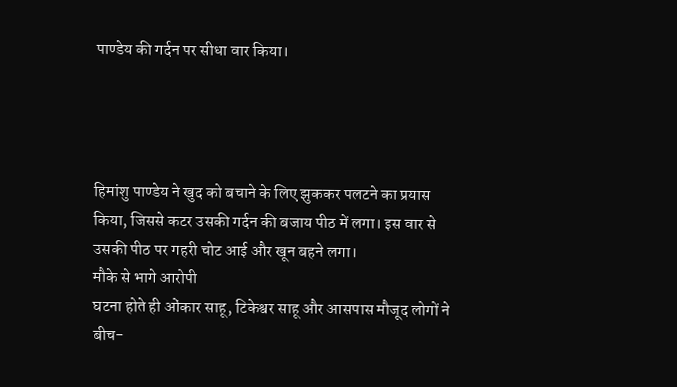पाण्डेय की गर्दन पर सीधा वार किया।




हिमांशु पाण्डेय ने खुद को बचाने के लिए झुककर पलटने का प्रयास किया, जिससे कटर उसकी गर्दन की बजाय पीठ में लगा। इस वार से उसकी पीठ पर गहरी चोट आई और खून बहने लगा।
मौके से भागे आरोपी
घटना होते ही ओंकार साहू, टिकेश्वर साहू और आसपास मौजूद लोगों ने बीच-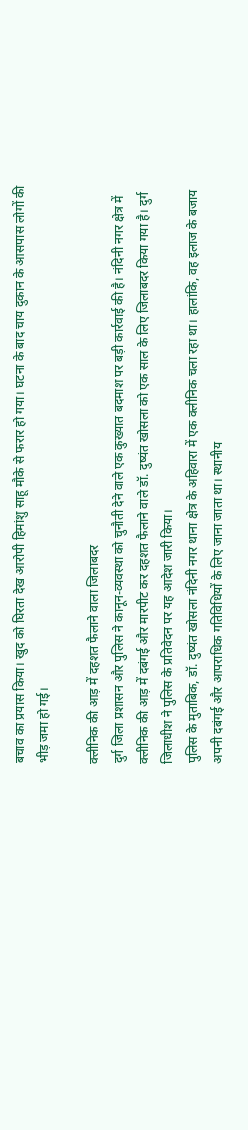बचाव का प्रयास किया। खुद को घिरता देख आरोपी हिमांशु साहू मौके से फरार हो गया। घटना के बाद चाय दुकान के आसपास लोगों की भीड़ जमा हो गई।

क्लीनिक की आड़ में दहशत फैलाने वाला जिलाबदर
दुर्ग जिला प्रशासन और पुलिस ने कानून-व्यवस्था को चुनौती देने वाले एक कुख्यात बदमाश पर बड़ी कार्रवाई की है। नंदिनी नगर क्षेत्र में क्लीनिक की आड़ में दबंगई और मारपीट कर दहशत फैलाने वाले डॉ. दुष्यंत खोसला को एक साल के लिए जिलाबदर किया गया है। दुर्ग जिलाधीश ने पुलिस के प्रतिवेदन पर यह आदेश जारी किया।
पुलिस के मुताबिक, डॉ. दुष्यंत खोसला नंदिनी नगर थाना क्षेत्र के अहिवारा में एक क्लीनिक चला रहा था। हालांकि, वह इलाज के बजाय अपनी दबंगई और आपराधिक गतिविधियों के लिए जाना जाता था। स्थानीय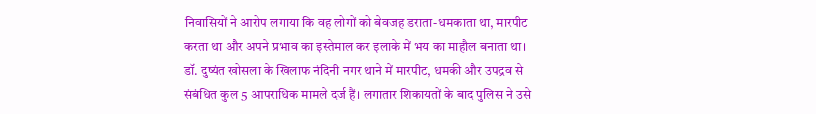निवासियों ने आरोप लगाया कि वह लोगों को बेवजह डराता-धमकाता था, मारपीट करता था और अपने प्रभाव का इस्तेमाल कर इलाके में भय का माहौल बनाता था।
डॉ. दुष्यंत खोसला के खिलाफ नंदिनी नगर थाने में मारपीट, धमकी और उपद्रव से संबंधित कुल 5 आपराधिक मामले दर्ज हैं। लगातार शिकायतों के बाद पुलिस ने उसे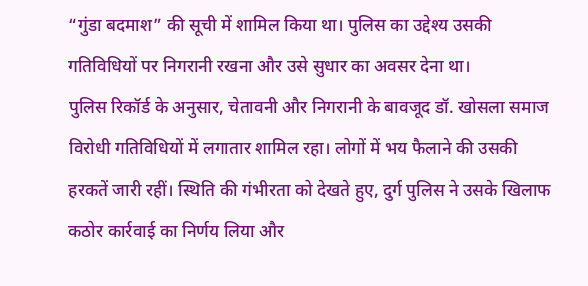“गुंडा बदमाश” की सूची में शामिल किया था। पुलिस का उद्देश्य उसकी गतिविधियों पर निगरानी रखना और उसे सुधार का अवसर देना था।
पुलिस रिकॉर्ड के अनुसार, चेतावनी और निगरानी के बावजूद डॉ. खोसला समाज विरोधी गतिविधियों में लगातार शामिल रहा। लोगों में भय फैलाने की उसकी हरकतें जारी रहीं। स्थिति की गंभीरता को देखते हुए, दुर्ग पुलिस ने उसके खिलाफ कठोर कार्रवाई का निर्णय लिया और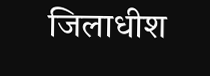जिलाधीश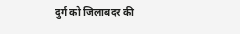दुर्ग को जिलाबदर की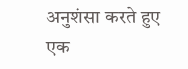अनुशंसा करते हुए एक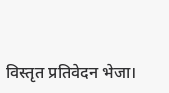विस्तृत प्रतिवेदन भेजा।